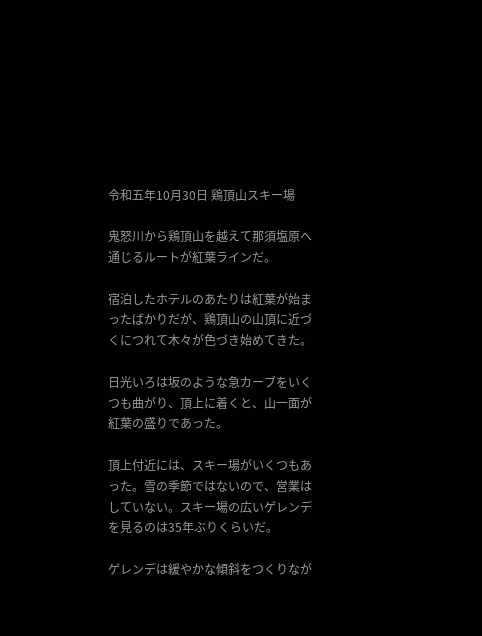令和五年10月30日 鶏頂山スキー場

鬼怒川から鶏頂山を越えて那須塩原へ通じるルートが紅葉ラインだ。

宿泊したホテルのあたりは紅葉が始まったばかりだが、鶏頂山の山頂に近づくにつれて木々が色づき始めてきた。

日光いろは坂のような急カーブをいくつも曲がり、頂上に着くと、山一面が紅葉の盛りであった。

頂上付近には、スキー場がいくつもあった。雪の季節ではないので、営業はしていない。スキー場の広いゲレンデを見るのは35年ぶりくらいだ。

ゲレンデは緩やかな傾斜をつくりなが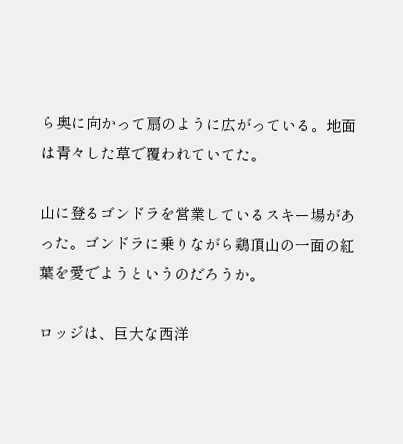ら奥に向かって扇のように広がっている。地面は青々した草で覆われていてた。

山に登るゴンドラを営業しているスキー場があった。ゴンドラに乗りながら鶏頂山の一面の紅葉を愛でようというのだろうか。

ロッジは、巨大な西洋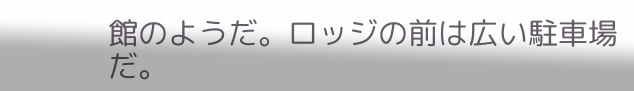館のようだ。ロッジの前は広い駐車場だ。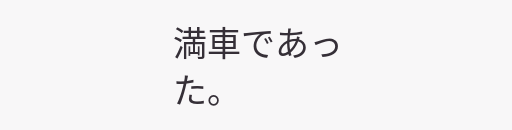満車であった。